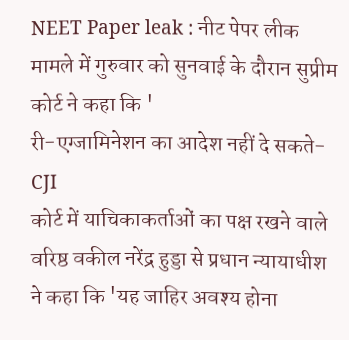NEET Paper leak : नीट पेपर लीक मामले में गुरुवार को सुनवाई के दौरान सुप्रीम कोर्ट ने कहा कि '
री-एग्जामिनेशन का आदेश नहीं दे सकते-CJI
कोर्ट में याचिकाकर्ताओं का पक्ष रखने वाले वरिष्ठ वकील नरेंद्र हुड्डा से प्रधान न्यायाधीश ने कहा कि 'यह जाहिर अवश्य होना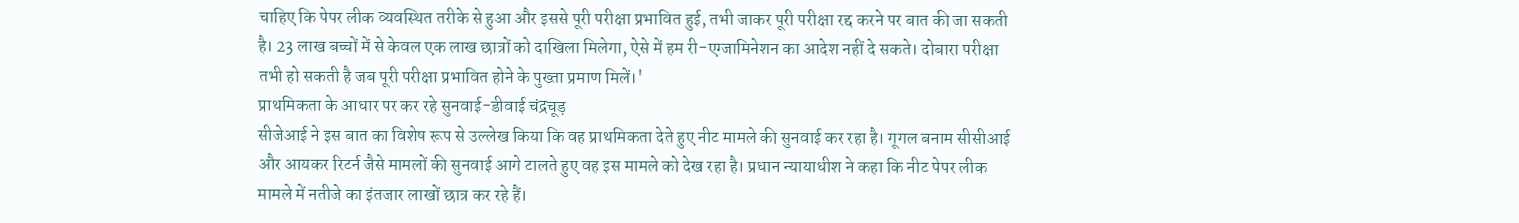चाहिए कि पेपर लीक व्यवस्थित तरीके से हुआ और इससे पूरी परीक्षा प्रभावित हुई, तभी जाकर पूरी परीक्षा रद्द करने पर बात की जा सकती है। 23 लाख बच्चों में से केवल एक लाख छात्रों को दाखिला मिलेगा, ऐसे में हम री-एग्जामिनेशन का आदेश नहीं दे सकते। दोबारा परीक्षा तभी हो सकती है जब पूरी परीक्षा प्रभावित होने के पुख्ता प्रमाण मिलें।'
प्राथमिकता के आधार पर कर रहे सुनवाई-डीवाई चंद्रचूड़
सीजेआई ने इस बात का विशेष रूप से उल्लेख किया कि वह प्राथमिकता देते हुए नीट मामले की सुनवाई कर रहा है। गूगल बनाम सीसीआई और आयकर रिटर्न जैसे मामलों की सुनवाई आगे टालते हुए वह इस मामले को देख रहा है। प्रधान न्यायाधीश ने कहा कि नीट पेपर लीक मामले में नतीजे का इंतजार लाखों छात्र कर रहे हैं।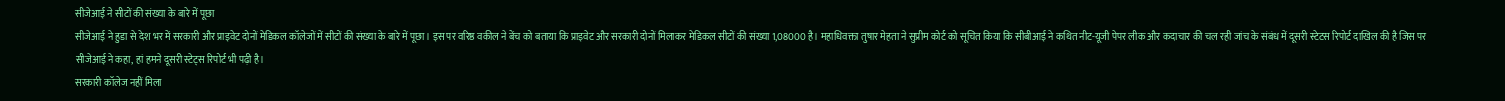सीजेआई ने सीटों की संख्या के बारे में पूछा
सीजेआई ने हुडा से देश भर में सरकारी और प्राइवेट दोनों मेडिकल कॉलेजों में सीटों की संख्या के बारे में पूछा। इस पर वरिष्ठ वकील ने बेंच को बताया कि प्राइवेट और सरकारी दोनों मिलाकर मेडिकल सीटों की संख्या 1,08000 है। महाधिवक्ता तुषार मेहता ने सुप्रीम कोर्ट को सूचित किया कि सीबीआई ने कथित नीट-यूजी पेपर लीक और कदाचार की चल रही जांच के संबंध में दूसरी स्टेटस रिपोर्ट दाखिल की है जिस पर सीजेआई ने कहा, हां हमने दूसरी स्टेट्स रिपोर्ट भी पढ़ी है।
सरकारी कॉलेज नहीं मिला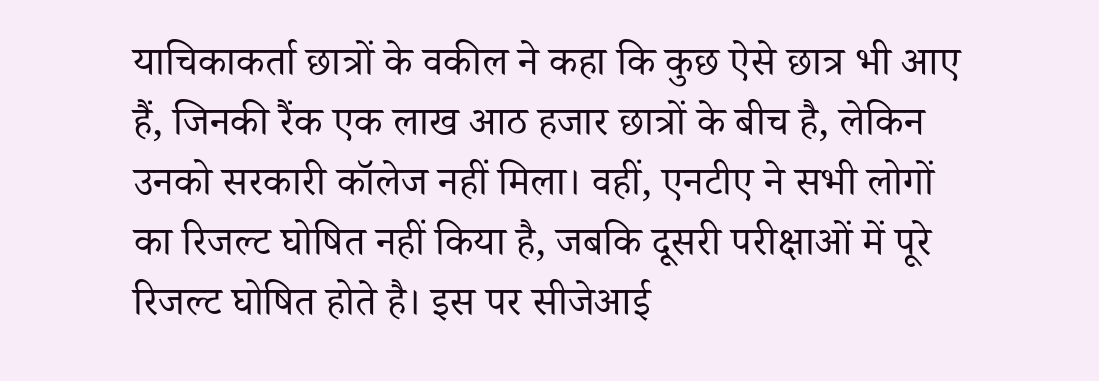याचिकाकर्ता छात्रों के वकील ने कहा कि कुछ ऐसे छात्र भी आए हैं, जिनकी रैंक एक लाख आठ हजार छात्रों के बीच है, लेकिन उनको सरकारी कॉलेज नहीं मिला। वहीं, एनटीए ने सभी लोगों का रिजल्ट घोषित नहीं किया है, जबकि दूसरी परीक्षाओं में पूरे रिजल्ट घोषित होते है। इस पर सीजेआई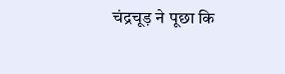चंद्रचूड़ ने पूछा कि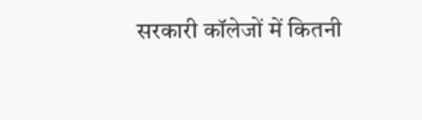सरकारी कॉलेजों में कितनी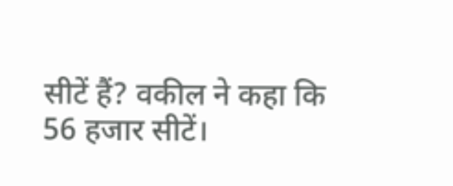सीटें हैं? वकील ने कहा कि 56 हजार सीटें।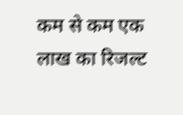कम से कम एक लाख का रिजल्ट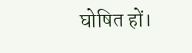घोषित हों।